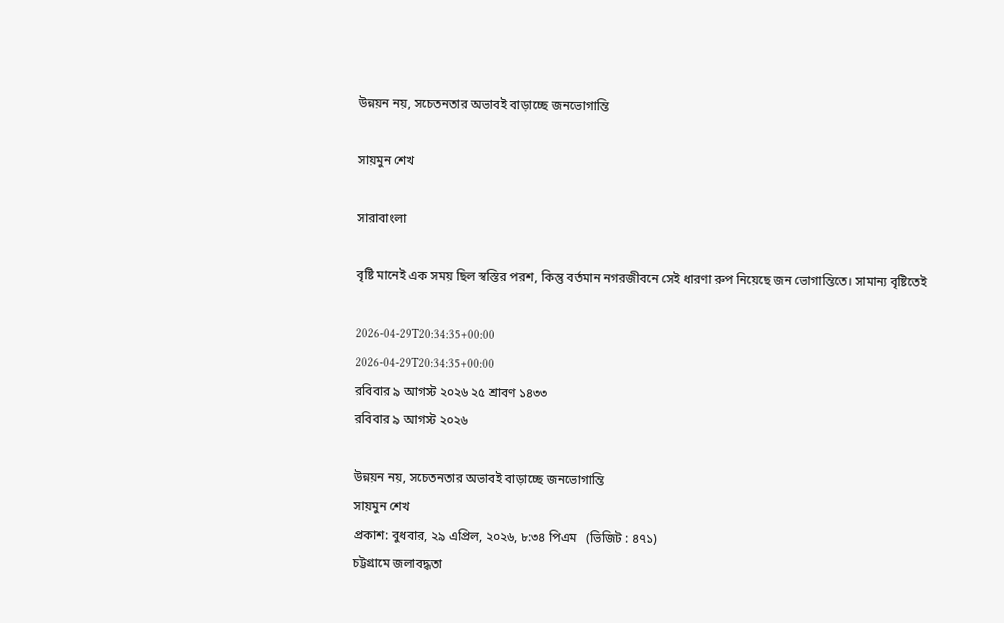উন্নয়ন নয়, সচেতনতার অভাবই বাড়াচ্ছে জনভোগান্তি

সায়মুন শেখ

সারাবাংলা

বৃষ্টি মানেই এক সময় ছিল স্বস্তির পরশ, কিন্তু বর্তমান নগরজীবনে সেই ধারণা রুপ নিয়েছে জন ভোগান্তিতে। সামান্য বৃষ্টিতেই

2026-04-29T20:34:35+00:00
2026-04-29T20:34:35+00:00
রবিবার ৯ আগস্ট ২০২৬ ২৫ শ্রাবণ ১৪৩৩
রবিবার ৯ আগস্ট ২০২৬

উন্নয়ন নয়, সচেতনতার অভাবই বাড়াচ্ছে জনভোগান্তি
সায়মুন শেখ
প্রকাশ: বুধবার, ২৯ এপ্রিল, ২০২৬, ৮:৩৪ পিএম   (ভিজিট : ৪৭১)
চট্টগ্রামে জলাবদ্ধতা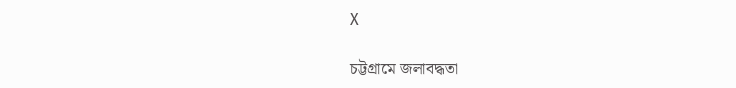X

চট্টগ্রামে জলাবদ্ধতা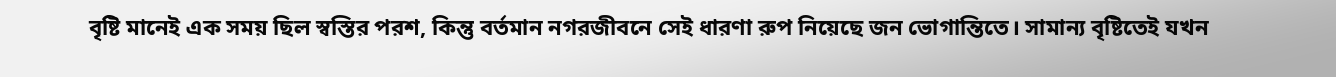বৃষ্টি মানেই এক সময় ছিল স্বস্তির পরশ, কিন্তু বর্তমান নগরজীবনে সেই ধারণা রুপ নিয়েছে জন ভোগান্তিতে। সামান্য বৃষ্টিতেই যখন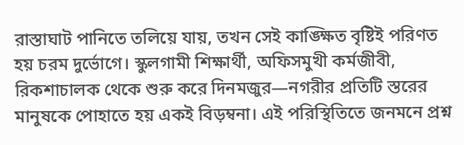রাস্তাঘাট পানিতে তলিয়ে যায়, তখন সেই কাঙ্ক্ষিত বৃষ্টিই পরিণত হয় চরম দুর্ভোগে। স্কুলগামী শিক্ষার্থী, অফিসমুখী কর্মজীবী, রিকশাচালক থেকে শুরু করে দিনমজুর—নগরীর প্রতিটি স্তরের মানুষকে পোহাতে হয় একই বিড়ম্বনা। এই পরিস্থিতিতে জনমনে প্রশ্ন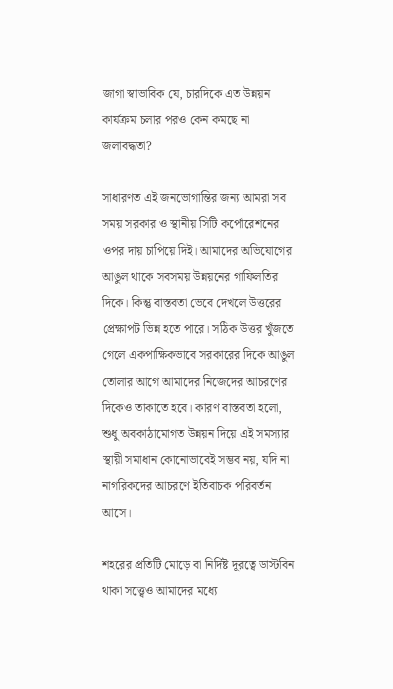জাগা স্বাভাবিক যে, চারদিকে এত উন্নয়ন কার্যক্রম চলার পরও কেন কমছে না জলাবদ্ধতা?

সাধারণত এই জনভোগান্তির জন্য আমরা সব সময় সরকার ও স্থানীয় সিটি কর্পোরেশনের ওপর দায় চাপিয়ে দিই। আমাদের অভিযোগের আঙুল থাকে সবসময় উন্নয়নের গাফিলতির দিকে। কিন্তু বাস্তবতা ভেবে দেখলে উত্তরের প্রেক্ষাপট ভিন্ন হতে পারে। সঠিক উত্তর খুঁজতে গেলে একপাক্ষিকভাবে সরকারের দিকে আঙুল তোলার আগে আমাদের নিজেদের আচরণের দিকেও তাকাতে হবে। কারণ বাস্তবতা হলো, শুধু অবকাঠামোগত উন্নয়ন দিয়ে এই সমস্যার স্থায়ী সমাধান কোনোভাবেই সম্ভব নয়, যদি না নাগরিকদের আচরণে ইতিবাচক পরিবর্তন আসে।

শহরের প্রতিটি মোড়ে বা নির্দিষ্ট দূরত্বে ডাস্টবিন থাকা সত্ত্বেও আমাদের মধ্যে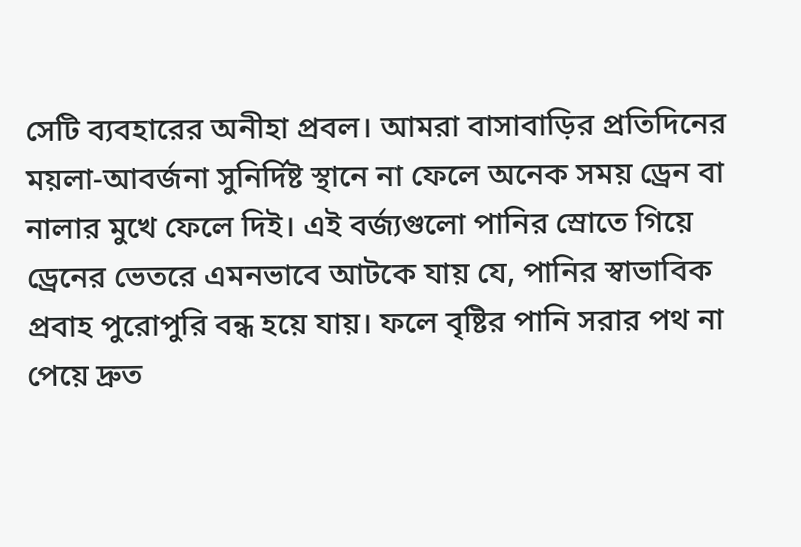সেটি ব্যবহারের অনীহা প্রবল। আমরা বাসাবাড়ির প্রতিদিনের ময়লা-আবর্জনা সুনির্দিষ্ট স্থানে না ফেলে অনেক সময় ড্রেন বা নালার মুখে ফেলে দিই। এই বর্জ্যগুলো পানির স্রোতে গিয়ে ড্রেনের ভেতরে এমনভাবে আটকে যায় যে, পানির স্বাভাবিক প্রবাহ পুরোপুরি বন্ধ হয়ে যায়। ফলে বৃষ্টির পানি সরার পথ না পেয়ে দ্রুত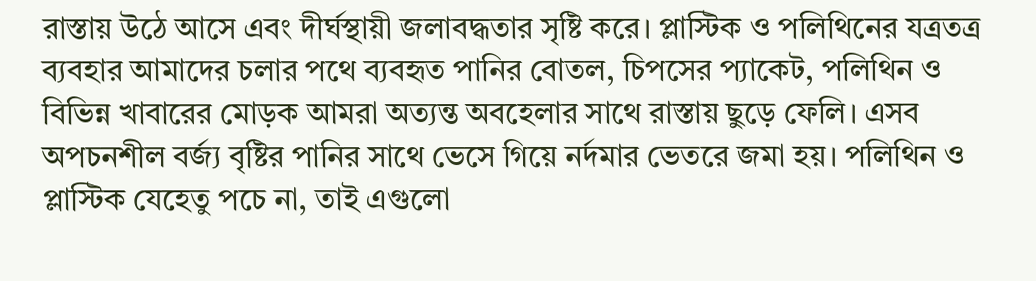রাস্তায় উঠে আসে এবং দীর্ঘস্থায়ী জলাবদ্ধতার সৃষ্টি করে। প্লাস্টিক ও পলিথিনের যত্রতত্র ব্যবহার আমাদের চলার পথে ব্যবহৃত পানির বোতল, চিপসের প্যাকেট, পলিথিন ও বিভিন্ন খাবারের মোড়ক আমরা অত্যন্ত অবহেলার সাথে রাস্তায় ছুড়ে ফেলি। এসব অপচনশীল বর্জ্য বৃষ্টির পানির সাথে ভেসে গিয়ে নর্দমার ভেতরে জমা হয়। পলিথিন ও প্লাস্টিক যেহেতু পচে না, তাই এগুলো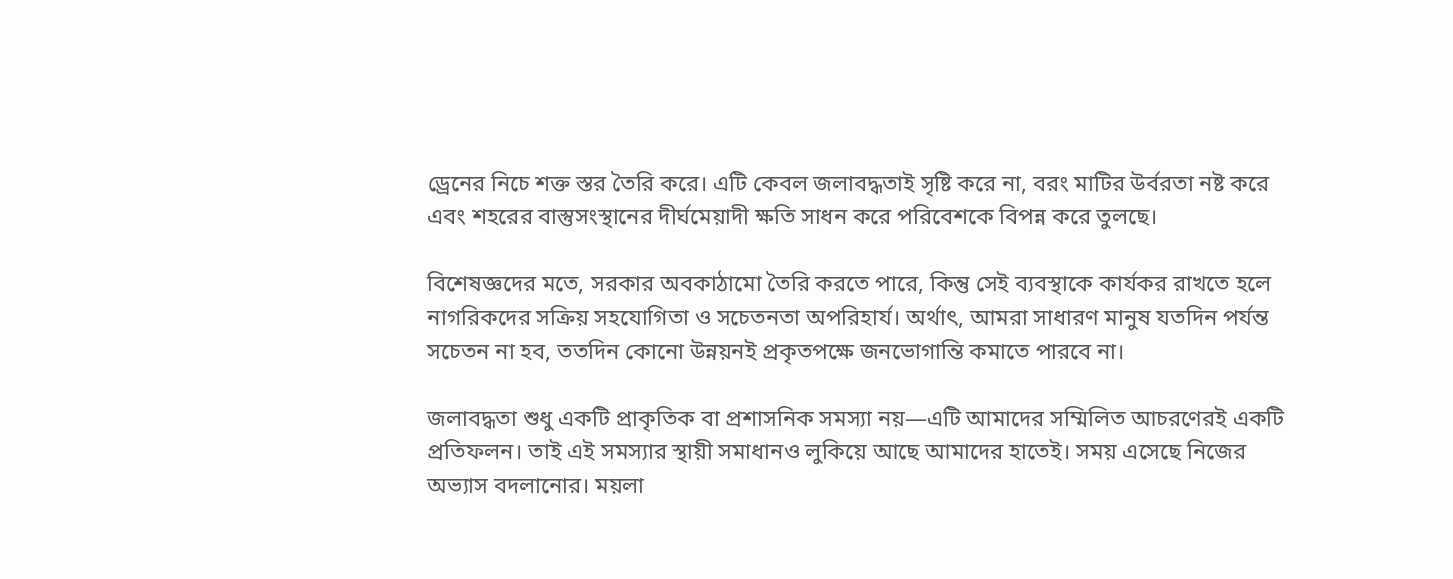ড্রেনের নিচে শক্ত স্তর তৈরি করে। এটি কেবল জলাবদ্ধতাই সৃষ্টি করে না, বরং মাটির উর্বরতা নষ্ট করে এবং শহরের বাস্তুসংস্থানের দীর্ঘমেয়াদী ক্ষতি সাধন করে পরিবেশকে বিপন্ন করে তুলছে।

বিশেষজ্ঞদের মতে, সরকার অবকাঠামো তৈরি করতে পারে, কিন্তু সেই ব্যবস্থাকে কার্যকর রাখতে হলে নাগরিকদের সক্রিয় সহযোগিতা ও সচেতনতা অপরিহার্য। অর্থাৎ, আমরা সাধারণ মানুষ যতদিন পর্যন্ত সচেতন না হব, ততদিন কোনো উন্নয়নই প্রকৃতপক্ষে জনভোগান্তি কমাতে পারবে না।

জলাবদ্ধতা শুধু একটি প্রাকৃতিক বা প্রশাসনিক সমস্যা নয়—এটি আমাদের সম্মিলিত আচরণেরই একটি প্রতিফলন। তাই এই সমস্যার স্থায়ী সমাধানও লুকিয়ে আছে আমাদের হাতেই। সময় এসেছে নিজের অভ্যাস বদলানোর। ময়লা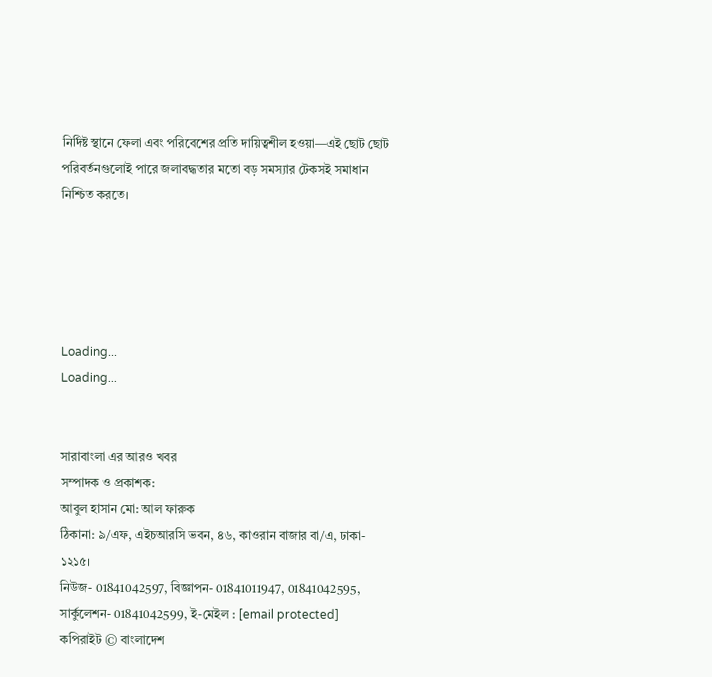নির্দিষ্ট স্থানে ফেলা এবং পরিবেশের প্রতি দায়িত্বশীল হওয়া—এই ছোট ছোট পরিবর্তনগুলোই পারে জলাবদ্ধতার মতো বড় সমস্যার টেকসই সমাধান নিশ্চিত করতে।





Loading...
Loading...


সারাবাংলা এর আরও খবর
সম্পাদক ও প্রকাশক:
আবুল হাসান মো: আল ফারুক
ঠিকানা: ৯/এফ, এইচআরসি ভবন, ৪৬, কাওরান বাজার বা/এ, ঢাকা- ১২১৫।
নিউজ- 01841042597, বিজ্ঞাপন- 01841011947, 01841042595, সার্কুলেশন- 01841042599, ই-মেইল : [email protected]
কপিরাইট © বাংলাদেশ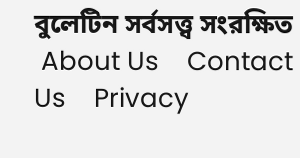বুলেটিন সর্বসত্ত্ব সংরক্ষিত
 About Us    Contact Us    Privacy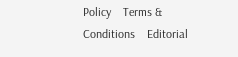Policy    Terms & Conditions    Editorial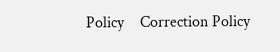Policy    Correction Policy